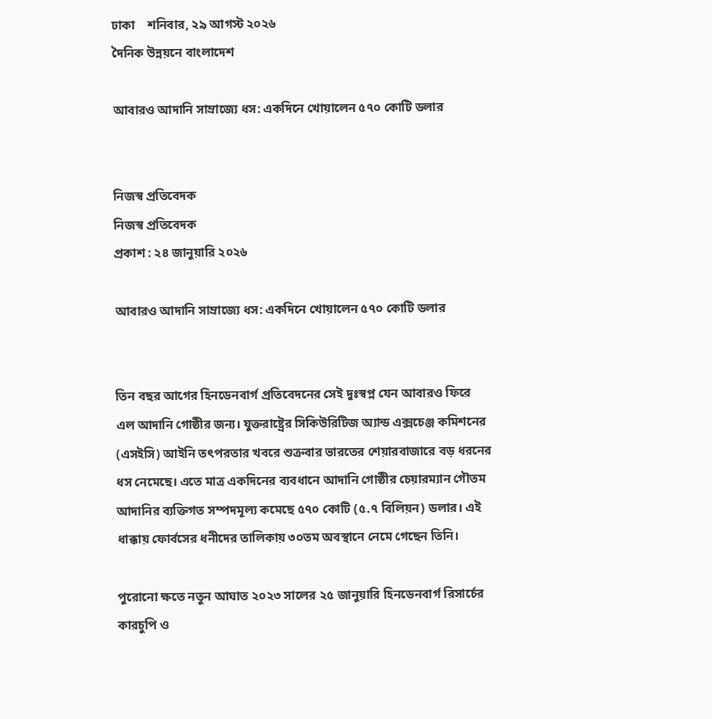ঢাকা    শনিবার, ২৯ আগস্ট ২০২৬
দৈনিক উন্নয়নে বাংলাদেশ

আবারও আদানি সাম্রাজ্যে ধস: একদিনে খোয়ালেন ৫৭০ কোটি ডলার


নিজস্ব প্রতিবেদক
নিজস্ব প্রতিবেদক
প্রকাশ : ২৪ জানুয়ারি ২০২৬

আবারও আদানি সাম্রাজ্যে ধস: একদিনে খোয়ালেন ৫৭০ কোটি ডলার


তিন বছর আগের হিনডেনবার্গ প্রতিবেদনের সেই দুঃস্বপ্ন যেন আবারও ফিরে এল আদানি গোষ্ঠীর জন্য। যুক্তরাষ্ট্রের সিকিউরিটিজ অ্যান্ড এক্সচেঞ্জ কমিশনের (এসইসি) আইনি তৎপরতার খবরে শুক্রবার ভারতের শেয়ারবাজারে বড় ধরনের ধস নেমেছে। এতে মাত্র একদিনের ব্যবধানে আদানি গোষ্ঠীর চেয়ারম্যান গৌতম আদানির ব্যক্তিগত সম্পদমূল্য কমেছে ৫৭০ কোটি (৫.৭ বিলিয়ন) ডলার। এই ধাক্কায় ফোর্বসের ধনীদের তালিকায় ৩০তম অবস্থানে নেমে গেছেন তিনি।

পুরোনো ক্ষতে নতুন আঘাত ২০২৩ সালের ২৫ জানুয়ারি হিনডেনবার্গ রিসার্চের কারচুপি ও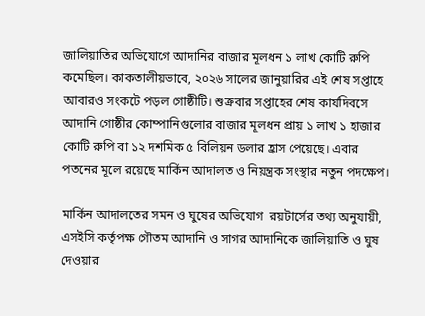জালিয়াতির অভিযোগে আদানির বাজার মূলধন ১ লাখ কোটি রুপি কমেছিল। কাকতালীয়ভাবে, ২০২৬ সালের জানুয়ারির এই শেষ সপ্তাহে আবারও সংকটে পড়ল গোষ্ঠীটি। শুক্রবার সপ্তাহের শেষ কার্যদিবসে আদানি গোষ্ঠীর কোম্পানিগুলোর বাজার মূলধন প্রায় ১ লাখ ১ হাজার কোটি রুপি বা ১২ দশমিক ৫ বিলিয়ন ডলার হ্রাস পেয়েছে। এবার পতনের মূলে রয়েছে মার্কিন আদালত ও নিয়ন্ত্রক সংস্থার নতুন পদক্ষেপ।

মার্কিন আদালতের সমন ও ঘুষের অভিযোগ  রয়টার্সের তথ্য অনুযায়ী, এসইসি কর্তৃপক্ষ গৌতম আদানি ও সাগর আদানিকে জালিয়াতি ও ঘুষ দেওয়ার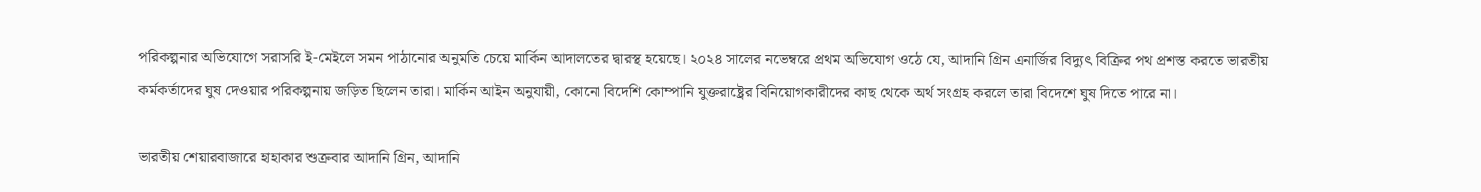পরিকল্পনার অভিযোগে সরাসরি ই-মেইলে সমন পাঠানোর অনুমতি চেয়ে মার্কিন আদালতের দ্বারস্থ হয়েছে। ২০২৪ সালের নভেম্বরে প্রথম অভিযোগ ওঠে যে, আদানি গ্রিন এনার্জির বিদ্যুৎ বিক্রির পথ প্রশস্ত করতে ভারতীয় কর্মকর্তাদের ঘুষ দেওয়ার পরিকল্পনায় জড়িত ছিলেন তারা। মার্কিন আইন অনুযায়ী, কোনো বিদেশি কোম্পানি যুক্তরাষ্ট্রের বিনিয়োগকারীদের কাছ থেকে অর্থ সংগ্রহ করলে তারা বিদেশে ঘুষ দিতে পারে না।

ভারতীয় শেয়ারবাজারে হাহাকার শুক্রবার আদানি গ্রিন, আদানি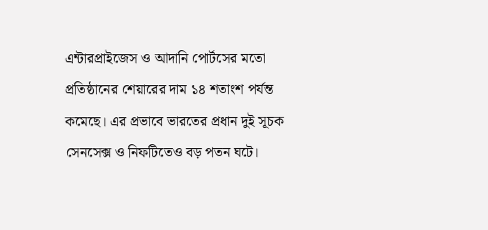এন্টারপ্রাইজেস ও আদানি পোর্টসের মতো প্রতিষ্ঠানের শেয়ারের দাম ১৪ শতাংশ পর্যন্ত কমেছে। এর প্রভাবে ভারতের প্রধান দুই সূচক সেনসেক্স ও নিফটিতেও বড় পতন ঘটে।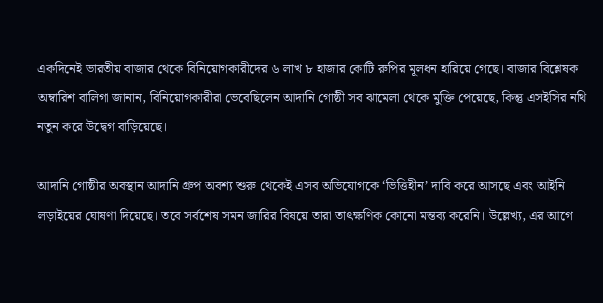একদিনেই ভারতীয় বাজার থেকে বিনিয়োগকারীদের ৬ লাখ ৮ হাজার কোটি রুপির মূলধন হারিয়ে গেছে। বাজার বিশ্লেষক অম্বারিশ বালিগা জানান, বিনিয়োগকারীরা ভেবেছিলেন আদানি গোষ্ঠী সব ঝামেলা থেকে মুক্তি পেয়েছে, কিন্তু এসইসির নথি নতুন করে উদ্বেগ বাড়িয়েছে।

আদানি গোষ্ঠীর অবস্থান আদানি গ্রুপ অবশ্য শুরু থেকেই এসব অভিযোগকে ‘ভিত্তিহীন’ দাবি করে আসছে এবং আইনি লড়াইয়ের ঘোষণা দিয়েছে। তবে সর্বশেষ সমন জারির বিষয়ে তারা তাৎক্ষণিক কোনো মন্তব্য করেনি। উল্লেখ্য, এর আগে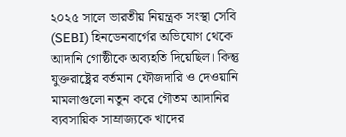২০২৫ সালে ভারতীয় নিয়ন্ত্রক সংস্থা সেবি (SEBI) হিনডেনবার্গের অভিযোগ থেকে আদানি গোষ্ঠীকে অব্যহতি দিয়েছিল। কিন্তু যুক্তরাষ্ট্রের বর্তমান ফৌজদারি ও দেওয়ানি মামলাগুলো নতুন করে গৌতম আদানির ব্যবসায়িক সাম্রাজ্যকে খাদের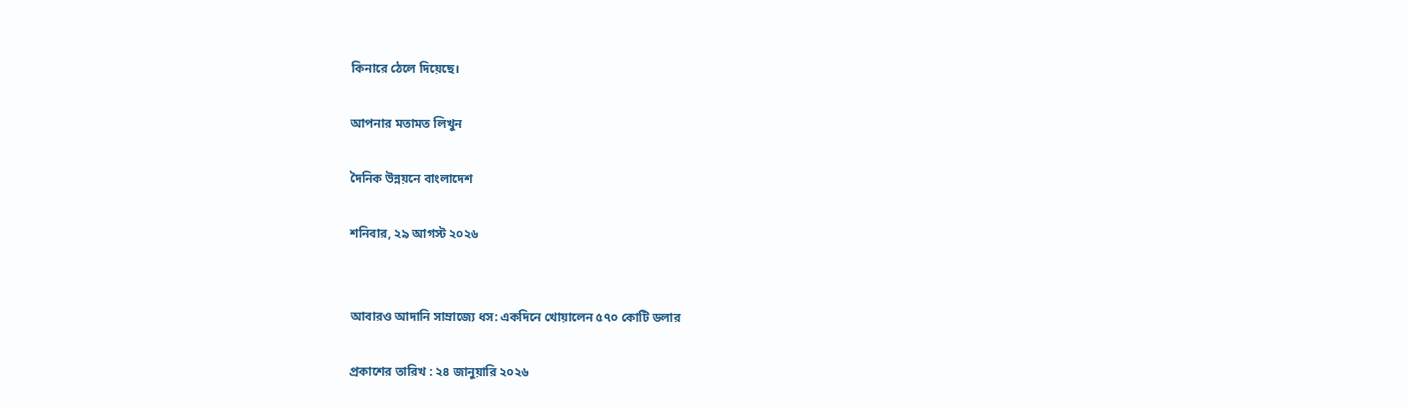কিনারে ঠেলে দিয়েছে।

আপনার মতামত লিখুন

দৈনিক উন্নয়নে বাংলাদেশ

শনিবার, ২৯ আগস্ট ২০২৬


আবারও আদানি সাম্রাজ্যে ধস: একদিনে খোয়ালেন ৫৭০ কোটি ডলার

প্রকাশের তারিখ : ২৪ জানুয়ারি ২০২৬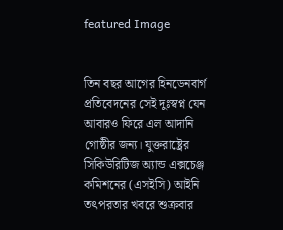featured Image


তিন বছর আগের হিনডেনবার্গ প্রতিবেদনের সেই দুঃস্বপ্ন যেন আবারও ফিরে এল আদানি গোষ্ঠীর জন্য। যুক্তরাষ্ট্রের সিকিউরিটিজ অ্যান্ড এক্সচেঞ্জ কমিশনের (এসইসি) আইনি তৎপরতার খবরে শুক্রবার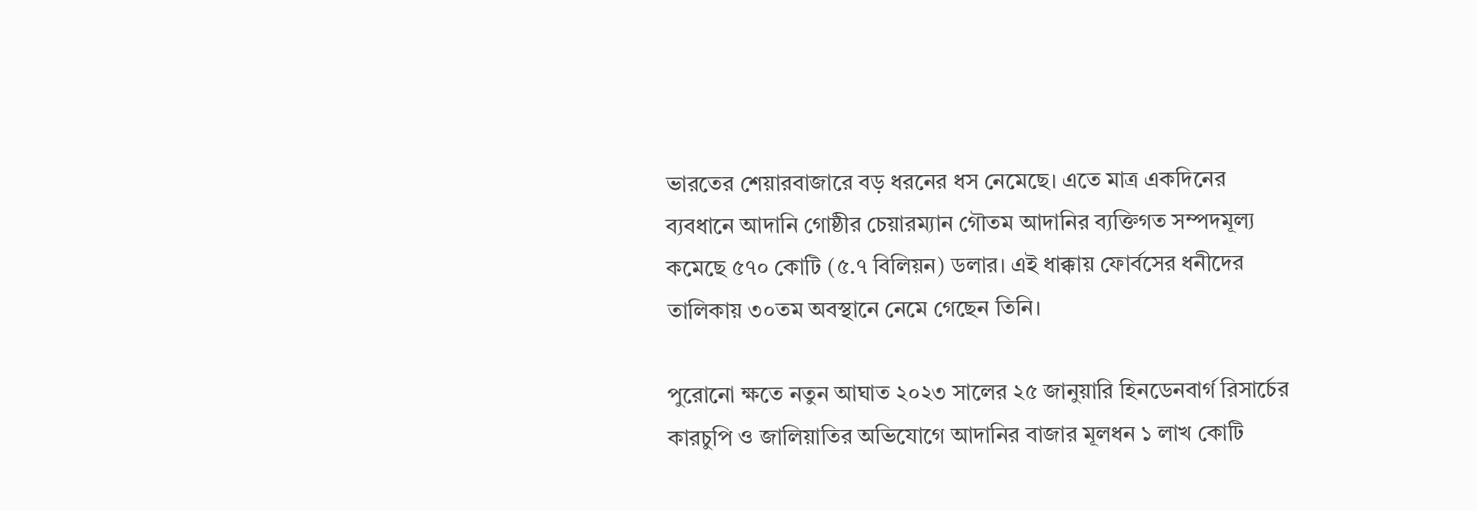ভারতের শেয়ারবাজারে বড় ধরনের ধস নেমেছে। এতে মাত্র একদিনের ব্যবধানে আদানি গোষ্ঠীর চেয়ারম্যান গৌতম আদানির ব্যক্তিগত সম্পদমূল্য কমেছে ৫৭০ কোটি (৫.৭ বিলিয়ন) ডলার। এই ধাক্কায় ফোর্বসের ধনীদের তালিকায় ৩০তম অবস্থানে নেমে গেছেন তিনি।

পুরোনো ক্ষতে নতুন আঘাত ২০২৩ সালের ২৫ জানুয়ারি হিনডেনবার্গ রিসার্চের কারচুপি ও জালিয়াতির অভিযোগে আদানির বাজার মূলধন ১ লাখ কোটি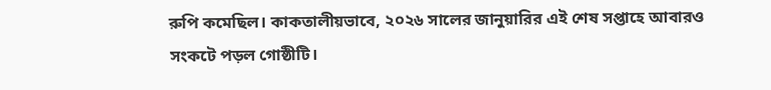রুপি কমেছিল। কাকতালীয়ভাবে, ২০২৬ সালের জানুয়ারির এই শেষ সপ্তাহে আবারও সংকটে পড়ল গোষ্ঠীটি।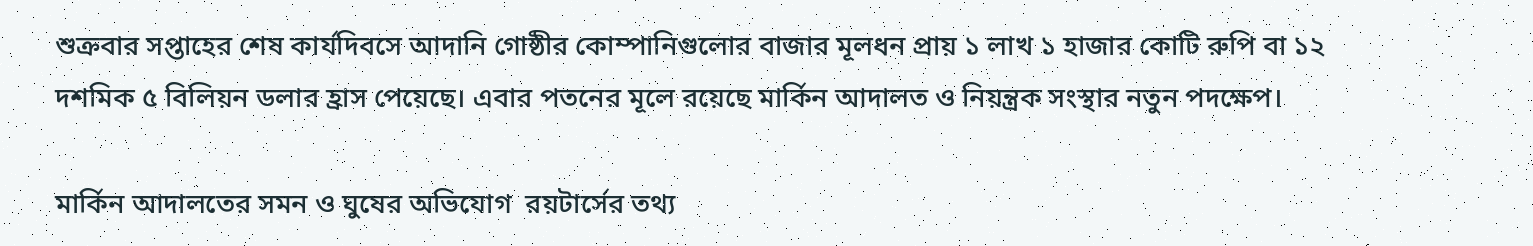শুক্রবার সপ্তাহের শেষ কার্যদিবসে আদানি গোষ্ঠীর কোম্পানিগুলোর বাজার মূলধন প্রায় ১ লাখ ১ হাজার কোটি রুপি বা ১২ দশমিক ৫ বিলিয়ন ডলার হ্রাস পেয়েছে। এবার পতনের মূলে রয়েছে মার্কিন আদালত ও নিয়ন্ত্রক সংস্থার নতুন পদক্ষেপ।

মার্কিন আদালতের সমন ও ঘুষের অভিযোগ  রয়টার্সের তথ্য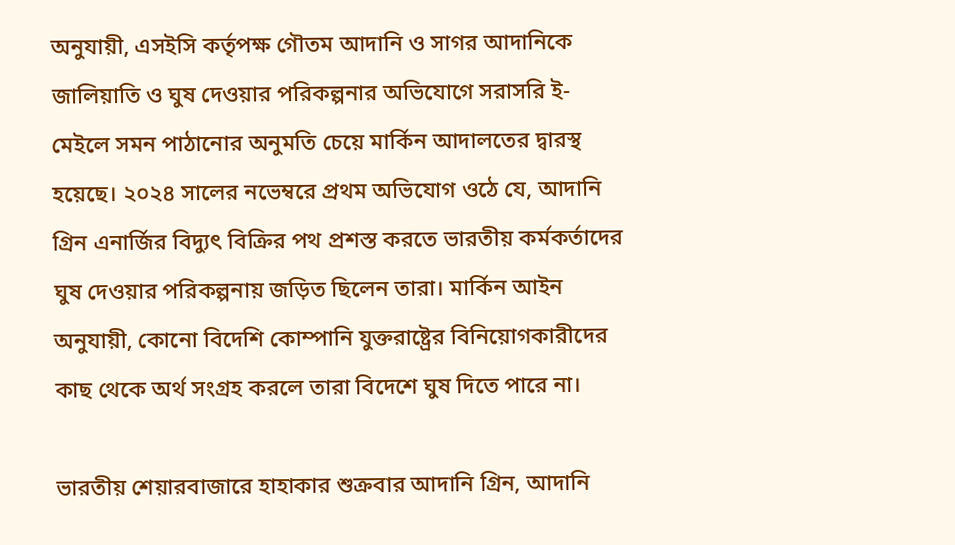অনুযায়ী, এসইসি কর্তৃপক্ষ গৌতম আদানি ও সাগর আদানিকে জালিয়াতি ও ঘুষ দেওয়ার পরিকল্পনার অভিযোগে সরাসরি ই-মেইলে সমন পাঠানোর অনুমতি চেয়ে মার্কিন আদালতের দ্বারস্থ হয়েছে। ২০২৪ সালের নভেম্বরে প্রথম অভিযোগ ওঠে যে, আদানি গ্রিন এনার্জির বিদ্যুৎ বিক্রির পথ প্রশস্ত করতে ভারতীয় কর্মকর্তাদের ঘুষ দেওয়ার পরিকল্পনায় জড়িত ছিলেন তারা। মার্কিন আইন অনুযায়ী, কোনো বিদেশি কোম্পানি যুক্তরাষ্ট্রের বিনিয়োগকারীদের কাছ থেকে অর্থ সংগ্রহ করলে তারা বিদেশে ঘুষ দিতে পারে না।

ভারতীয় শেয়ারবাজারে হাহাকার শুক্রবার আদানি গ্রিন, আদানি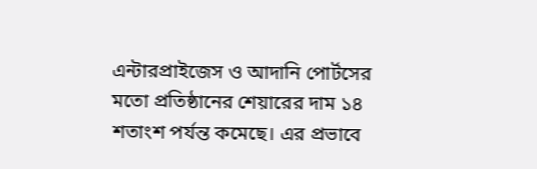এন্টারপ্রাইজেস ও আদানি পোর্টসের মতো প্রতিষ্ঠানের শেয়ারের দাম ১৪ শতাংশ পর্যন্ত কমেছে। এর প্রভাবে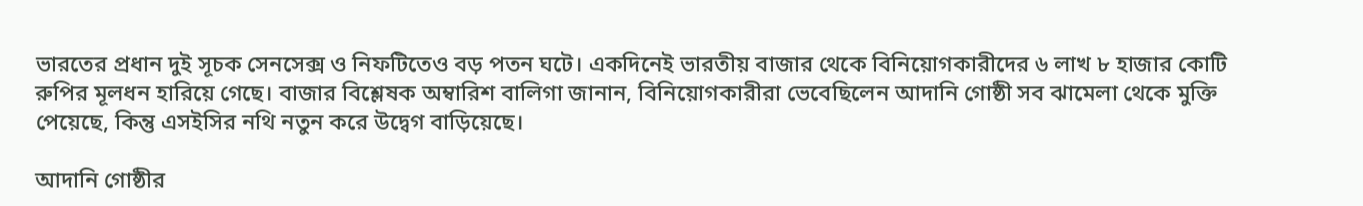ভারতের প্রধান দুই সূচক সেনসেক্স ও নিফটিতেও বড় পতন ঘটে। একদিনেই ভারতীয় বাজার থেকে বিনিয়োগকারীদের ৬ লাখ ৮ হাজার কোটি রুপির মূলধন হারিয়ে গেছে। বাজার বিশ্লেষক অম্বারিশ বালিগা জানান, বিনিয়োগকারীরা ভেবেছিলেন আদানি গোষ্ঠী সব ঝামেলা থেকে মুক্তি পেয়েছে, কিন্তু এসইসির নথি নতুন করে উদ্বেগ বাড়িয়েছে।

আদানি গোষ্ঠীর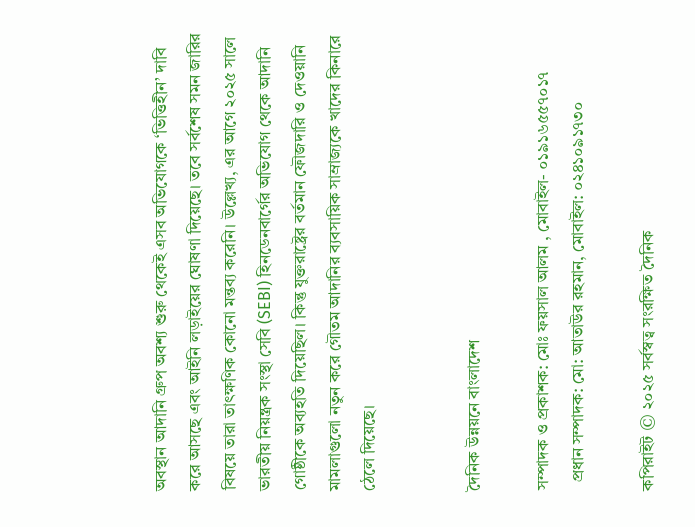অবস্থান আদানি গ্রুপ অবশ্য শুরু থেকেই এসব অভিযোগকে ‘ভিত্তিহীন’ দাবি করে আসছে এবং আইনি লড়াইয়ের ঘোষণা দিয়েছে। তবে সর্বশেষ সমন জারির বিষয়ে তারা তাৎক্ষণিক কোনো মন্তব্য করেনি। উল্লেখ্য, এর আগে ২০২৫ সালে ভারতীয় নিয়ন্ত্রক সংস্থা সেবি (SEBI) হিনডেনবার্গের অভিযোগ থেকে আদানি গোষ্ঠীকে অব্যহতি দিয়েছিল। কিন্তু যুক্তরাষ্ট্রের বর্তমান ফৌজদারি ও দেওয়ানি মামলাগুলো নতুন করে গৌতম আদানির ব্যবসায়িক সাম্রাজ্যকে খাদের কিনারে ঠেলে দিয়েছে।


দৈনিক উন্নয়নে বাংলাদেশ

সম্পাদক ও প্রকাশক: মোঃ ফয়সাল আলম , মোবাইল- ০১৯১৬৫৫৭০১৭
  প্রধান সম্পাদক: মো: আতাউর রহমান, মোবাইল: ০২৪১০৯১৭৩০

কপিরাইট © ২০২৫ সর্বস্বত্ব সংরক্ষিত দৈনিক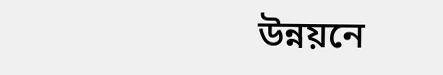উন্নয়নে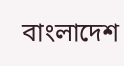বাংলাদেশ